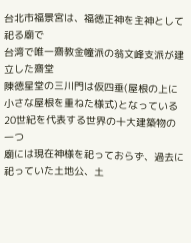台北市福景宮は、福徳正神を主神として祀る廟で
台湾で唯一齋教金幢派の翁文峰支派が建立した齋堂
陳徳星堂の三川門は仮四垂(屋根の上に小さな屋根を重ねた様式)となっている
20世紀を代表する世界の十大建築物の一つ
廟には現在神様を祀っておらず、過去に祀っていた土地公、土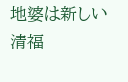地婆は新しい清福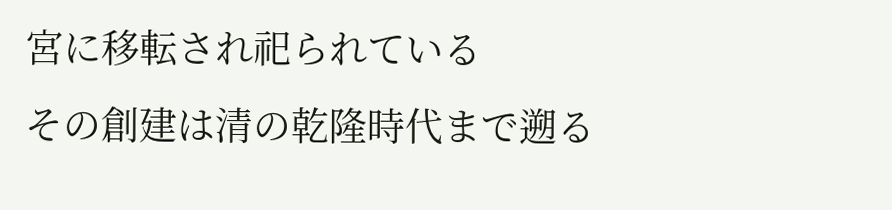宮に移転され祀られている
その創建は清の乾隆時代まで遡る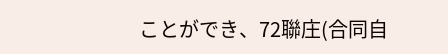ことができ、72聯庄(合同自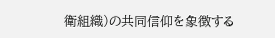衛組織)の共同信仰を象徴する